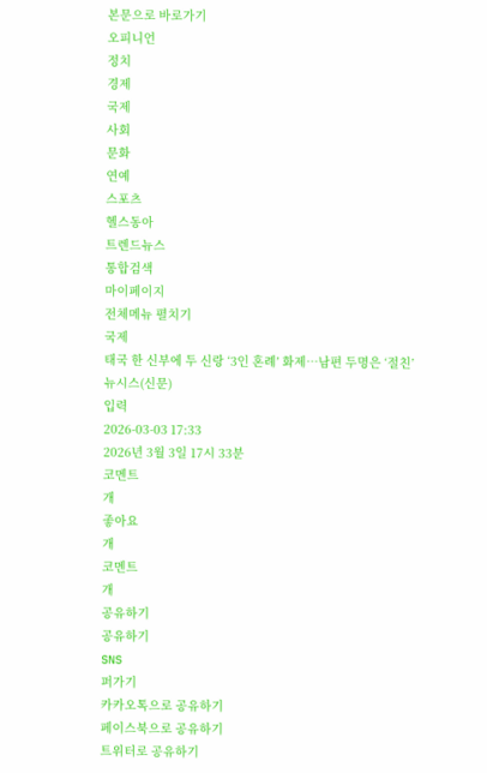본문으로 바로가기
오피니언
정치
경제
국제
사회
문화
연예
스포츠
헬스동아
트렌드뉴스
통합검색
마이페이지
전체메뉴 펼치기
국제
태국 한 신부에 두 신랑 ‘3인 혼례’ 화제…남편 두명은 ‘절친’
뉴시스(신문)
입력
2026-03-03 17:33
2026년 3월 3일 17시 33분
코멘트
개
좋아요
개
코멘트
개
공유하기
공유하기
SNS
퍼가기
카카오톡으로 공유하기
페이스북으로 공유하기
트위터로 공유하기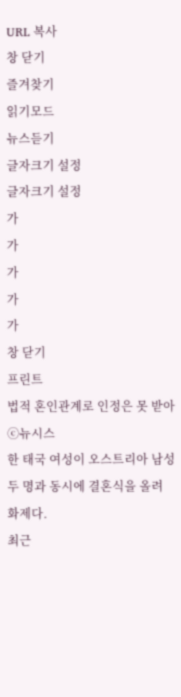URL 복사
창 닫기
즐겨찾기
읽기모드
뉴스듣기
글자크기 설정
글자크기 설정
가
가
가
가
가
창 닫기
프린트
법적 혼인관계로 인정은 못 받아
ⓒ뉴시스
한 태국 여성이 오스트리아 남성 두 명과 동시에 결혼식을 올려 화제다.
최근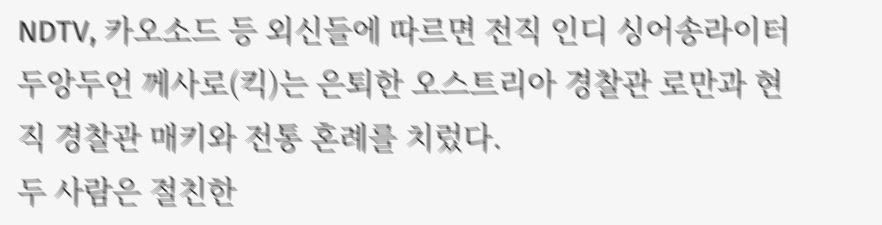NDTV, 카오소드 등 외신들에 따르면 전직 인디 싱어송라이터 두앙두언 께사로(킥)는 은퇴한 오스트리아 경찰관 로만과 현직 경찰관 매키와 전통 혼례를 치렀다.
두 사람은 절친한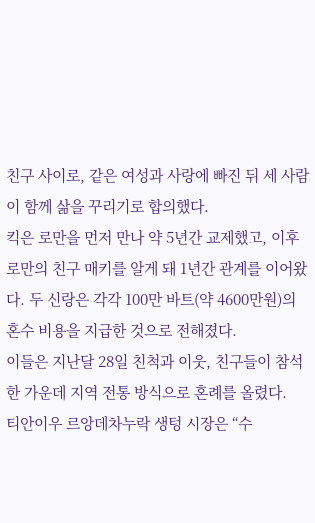친구 사이로, 같은 여성과 사랑에 빠진 뒤 세 사람이 함께 삶을 꾸리기로 합의했다.
킥은 로만을 먼저 만나 약 5년간 교제했고, 이후 로만의 친구 매키를 알게 돼 1년간 관계를 이어왔다. 두 신랑은 각각 100만 바트(약 4600만원)의 혼수 비용을 지급한 것으로 전해졌다.
이들은 지난달 28일 친척과 이웃, 친구들이 참석한 가운데 지역 전통 방식으로 혼례를 올렸다.
티안이우 르앙데차누락 생텅 시장은 “수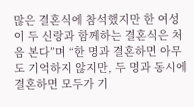많은 결혼식에 참석했지만 한 여성이 두 신랑과 함께하는 결혼식은 처음 본다”며 “한 명과 결혼하면 아무도 기억하지 않지만, 두 명과 동시에 결혼하면 모두가 기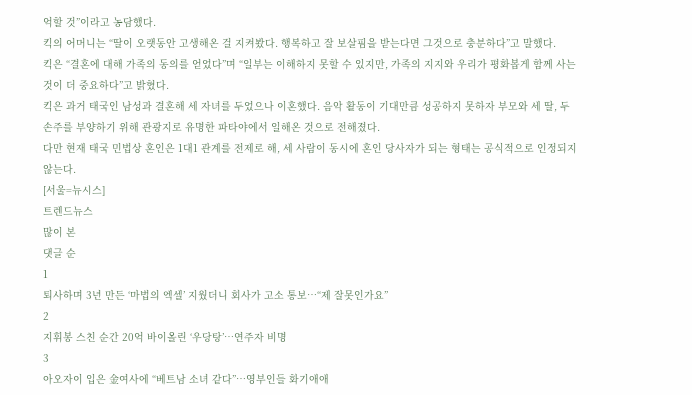억할 것”이라고 농담했다.
킥의 어머니는 “딸이 오랫동안 고생해온 걸 지켜봤다. 행복하고 잘 보살핌을 받는다면 그것으로 충분하다”고 말했다.
킥은 “결혼에 대해 가족의 동의를 얻었다”며 “일부는 이해하지 못할 수 있지만, 가족의 지지와 우리가 평화봅게 함께 사는 것이 더 중요하다”고 밝혔다.
킥은 과거 태국인 남성과 결혼해 세 자녀를 두었으나 이혼했다. 음악 활동이 기대만큼 성공하지 못하자 부모와 세 딸, 두 손주를 부양하기 위해 관광지로 유명한 파타야에서 일해온 것으로 전해졌다.
다만 현재 태국 민법상 혼인은 1대1 관계를 전제로 해, 세 사람이 동시에 혼인 당사자가 되는 형태는 공식적으로 인정되지 않는다.
[서울=뉴시스]
트렌드뉴스
많이 본
댓글 순
1
퇴사하며 3년 만든 ‘마법의 엑셀’ 지웠더니 회사가 고소 통보…“제 잘못인가요”
2
지휘봉 스친 순간 20억 바이올린 ‘우당탕’…연주자 비명
3
아오자이 입은 金여사에 “베트남 소녀 같다”…영부인들 화기애애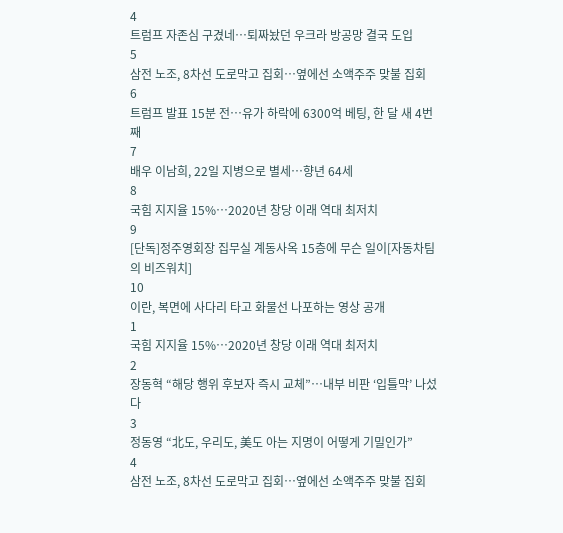4
트럼프 자존심 구겼네…퇴짜놨던 우크라 방공망 결국 도입
5
삼전 노조, 8차선 도로막고 집회…옆에선 소액주주 맞불 집회
6
트럼프 발표 15분 전…유가 하락에 6300억 베팅, 한 달 새 4번째
7
배우 이남희, 22일 지병으로 별세…향년 64세
8
국힘 지지율 15%…2020년 창당 이래 역대 최저치
9
[단독]정주영회장 집무실 계동사옥 15층에 무슨 일이[자동차팀의 비즈워치]
10
이란, 복면에 사다리 타고 화물선 나포하는 영상 공개
1
국힘 지지율 15%…2020년 창당 이래 역대 최저치
2
장동혁 “해당 행위 후보자 즉시 교체”…내부 비판 ‘입틀막’ 나섰다
3
정동영 “北도, 우리도, 美도 아는 지명이 어떻게 기밀인가”
4
삼전 노조, 8차선 도로막고 집회…옆에선 소액주주 맞불 집회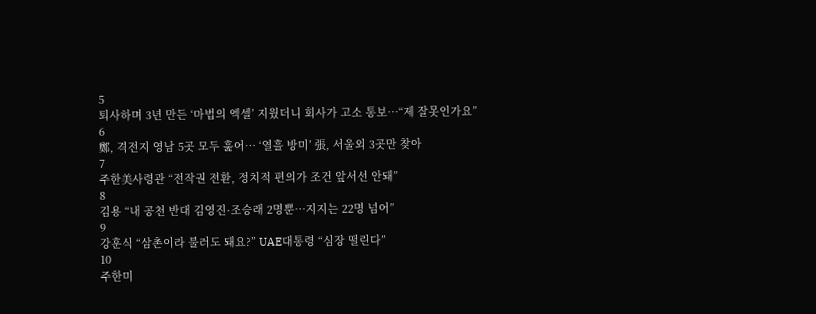5
퇴사하며 3년 만든 ‘마법의 엑셀’ 지웠더니 회사가 고소 통보…“제 잘못인가요”
6
鄭, 격전지 영남 5곳 모두 훑어… ‘열흘 방미’ 張, 서울외 3곳만 찾아
7
주한美사령관 “전작권 전환, 정치적 편의가 조건 앞서선 안돼”
8
김용 “내 공천 반대 김영진·조승래 2명뿐…지지는 22명 넘어”
9
강훈식 “삼촌이라 불러도 돼요?” UAE대통령 “심장 떨린다”
10
주한미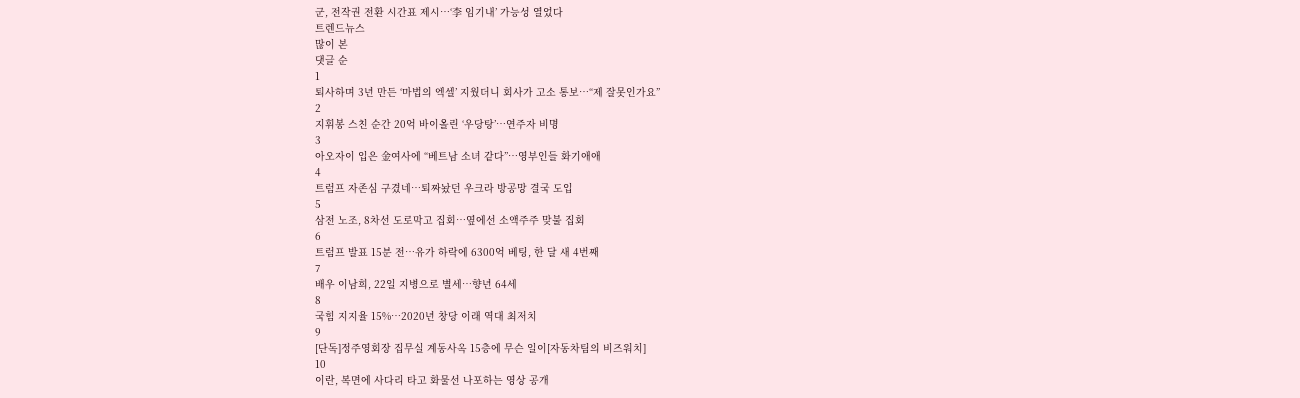군, 전작권 전환 시간표 제시…‘李 임기내’ 가능성 열었다
트렌드뉴스
많이 본
댓글 순
1
퇴사하며 3년 만든 ‘마법의 엑셀’ 지웠더니 회사가 고소 통보…“제 잘못인가요”
2
지휘봉 스친 순간 20억 바이올린 ‘우당탕’…연주자 비명
3
아오자이 입은 金여사에 “베트남 소녀 같다”…영부인들 화기애애
4
트럼프 자존심 구겼네…퇴짜놨던 우크라 방공망 결국 도입
5
삼전 노조, 8차선 도로막고 집회…옆에선 소액주주 맞불 집회
6
트럼프 발표 15분 전…유가 하락에 6300억 베팅, 한 달 새 4번째
7
배우 이남희, 22일 지병으로 별세…향년 64세
8
국힘 지지율 15%…2020년 창당 이래 역대 최저치
9
[단독]정주영회장 집무실 계동사옥 15층에 무슨 일이[자동차팀의 비즈워치]
10
이란, 복면에 사다리 타고 화물선 나포하는 영상 공개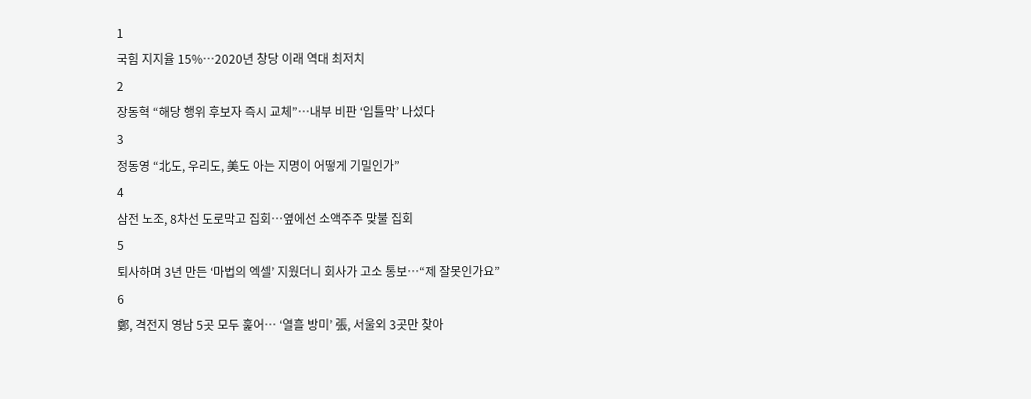1
국힘 지지율 15%…2020년 창당 이래 역대 최저치
2
장동혁 “해당 행위 후보자 즉시 교체”…내부 비판 ‘입틀막’ 나섰다
3
정동영 “北도, 우리도, 美도 아는 지명이 어떻게 기밀인가”
4
삼전 노조, 8차선 도로막고 집회…옆에선 소액주주 맞불 집회
5
퇴사하며 3년 만든 ‘마법의 엑셀’ 지웠더니 회사가 고소 통보…“제 잘못인가요”
6
鄭, 격전지 영남 5곳 모두 훑어… ‘열흘 방미’ 張, 서울외 3곳만 찾아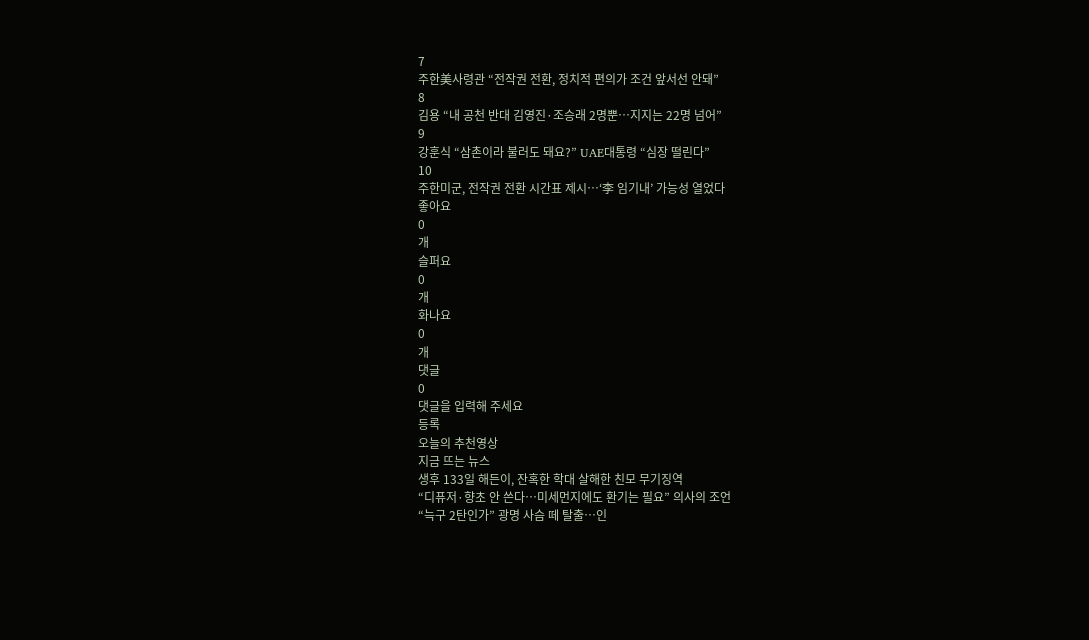7
주한美사령관 “전작권 전환, 정치적 편의가 조건 앞서선 안돼”
8
김용 “내 공천 반대 김영진·조승래 2명뿐…지지는 22명 넘어”
9
강훈식 “삼촌이라 불러도 돼요?” UAE대통령 “심장 떨린다”
10
주한미군, 전작권 전환 시간표 제시…‘李 임기내’ 가능성 열었다
좋아요
0
개
슬퍼요
0
개
화나요
0
개
댓글
0
댓글을 입력해 주세요
등록
오늘의 추천영상
지금 뜨는 뉴스
생후 133일 해든이, 잔혹한 학대 살해한 친모 무기징역
“디퓨저·향초 안 쓴다…미세먼지에도 환기는 필요” 의사의 조언
“늑구 2탄인가” 광명 사슴 떼 탈출…인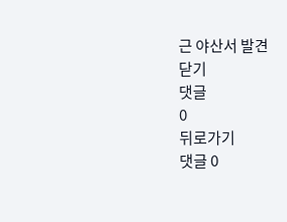근 야산서 발견
닫기
댓글
0
뒤로가기
댓글 0